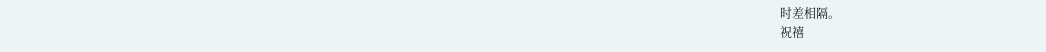时差相隔。
祝禧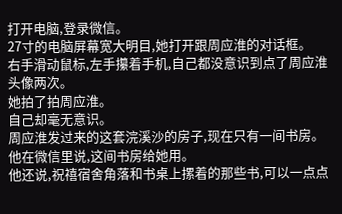打开电脑,登录微信。
27寸的电脑屏幕宽大明目,她打开跟周应淮的对话框。
右手滑动鼠标,左手攥着手机,自己都没意识到点了周应淮头像两次。
她拍了拍周应淮。
自己却毫无意识。
周应淮发过来的这套浣溪沙的房子,现在只有一间书房。
他在微信里说,这间书房给她用。
他还说,祝禧宿舍角落和书桌上摞着的那些书,可以一点点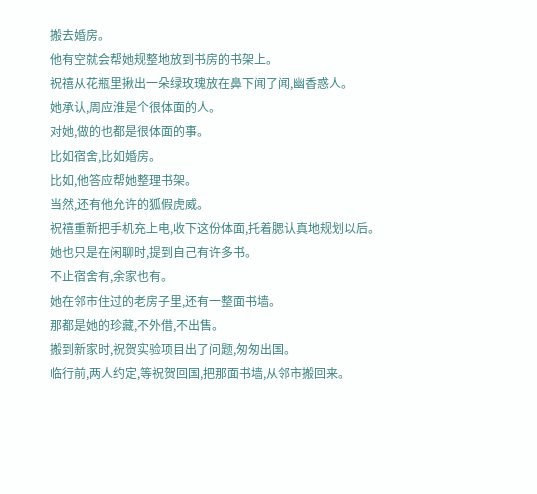搬去婚房。
他有空就会帮她规整地放到书房的书架上。
祝禧从花瓶里揪出一朵绿玫瑰放在鼻下闻了闻,幽香惑人。
她承认,周应淮是个很体面的人。
对她,做的也都是很体面的事。
比如宿舍,比如婚房。
比如,他答应帮她整理书架。
当然,还有他允许的狐假虎威。
祝禧重新把手机充上电,收下这份体面,托着腮认真地规划以后。
她也只是在闲聊时,提到自己有许多书。
不止宿舍有,余家也有。
她在邻市住过的老房子里,还有一整面书墙。
那都是她的珍藏,不外借,不出售。
搬到新家时,祝贺实验项目出了问题,匆匆出国。
临行前,两人约定,等祝贺回国,把那面书墙,从邻市搬回来。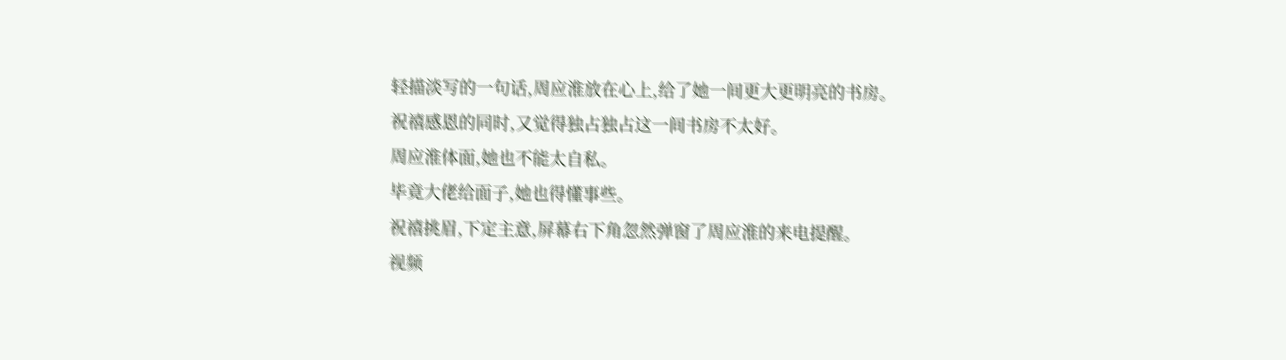轻描淡写的一句话,周应淮放在心上,给了她一间更大更明亮的书房。
祝禧感恩的同时,又觉得独占独占这一间书房不太好。
周应淮体面,她也不能太自私。
毕竟大佬给面子,她也得懂事些。
祝禧挑眉,下定主意,屏幕右下角忽然弹窗了周应淮的来电提醒。
视频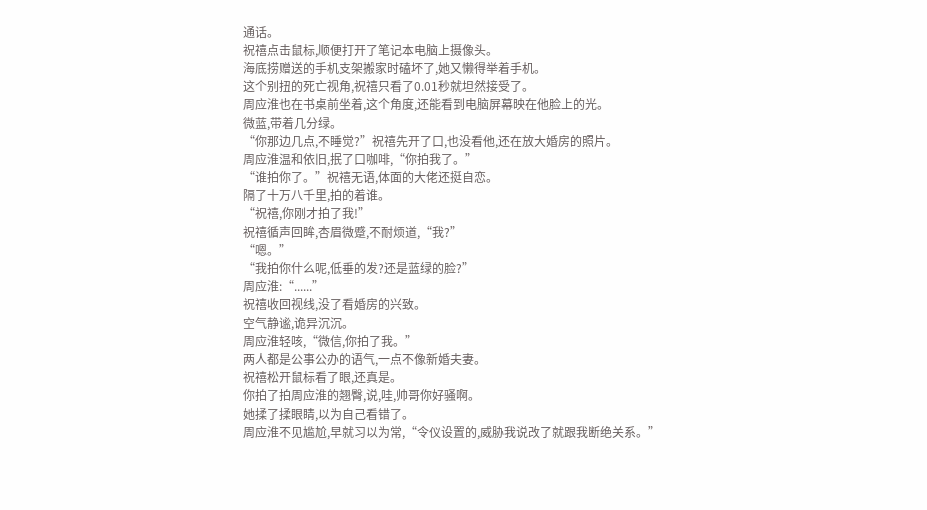通话。
祝禧点击鼠标,顺便打开了笔记本电脑上摄像头。
海底捞赠送的手机支架搬家时磕坏了,她又懒得举着手机。
这个别扭的死亡视角,祝禧只看了0.01秒就坦然接受了。
周应淮也在书桌前坐着,这个角度,还能看到电脑屏幕映在他脸上的光。
微蓝,带着几分绿。
“你那边几点,不睡觉?”祝禧先开了口,也没看他,还在放大婚房的照片。
周应淮温和依旧,抿了口咖啡,“你拍我了。”
“谁拍你了。”祝禧无语,体面的大佬还挺自恋。
隔了十万八千里,拍的着谁。
“祝禧,你刚才拍了我!”
祝禧循声回眸,杏眉微蹙,不耐烦道,“我?”
“嗯。”
“我拍你什么呢,低垂的发?还是蓝绿的脸?”
周应淮:“......”
祝禧收回视线,没了看婚房的兴致。
空气静谧,诡异沉沉。
周应淮轻咳,“微信,你拍了我。”
两人都是公事公办的语气,一点不像新婚夫妻。
祝禧松开鼠标看了眼,还真是。
你拍了拍周应淮的翘臀,说,哇,帅哥你好骚啊。
她揉了揉眼睛,以为自己看错了。
周应淮不见尴尬,早就习以为常,“令仪设置的,威胁我说改了就跟我断绝关系。”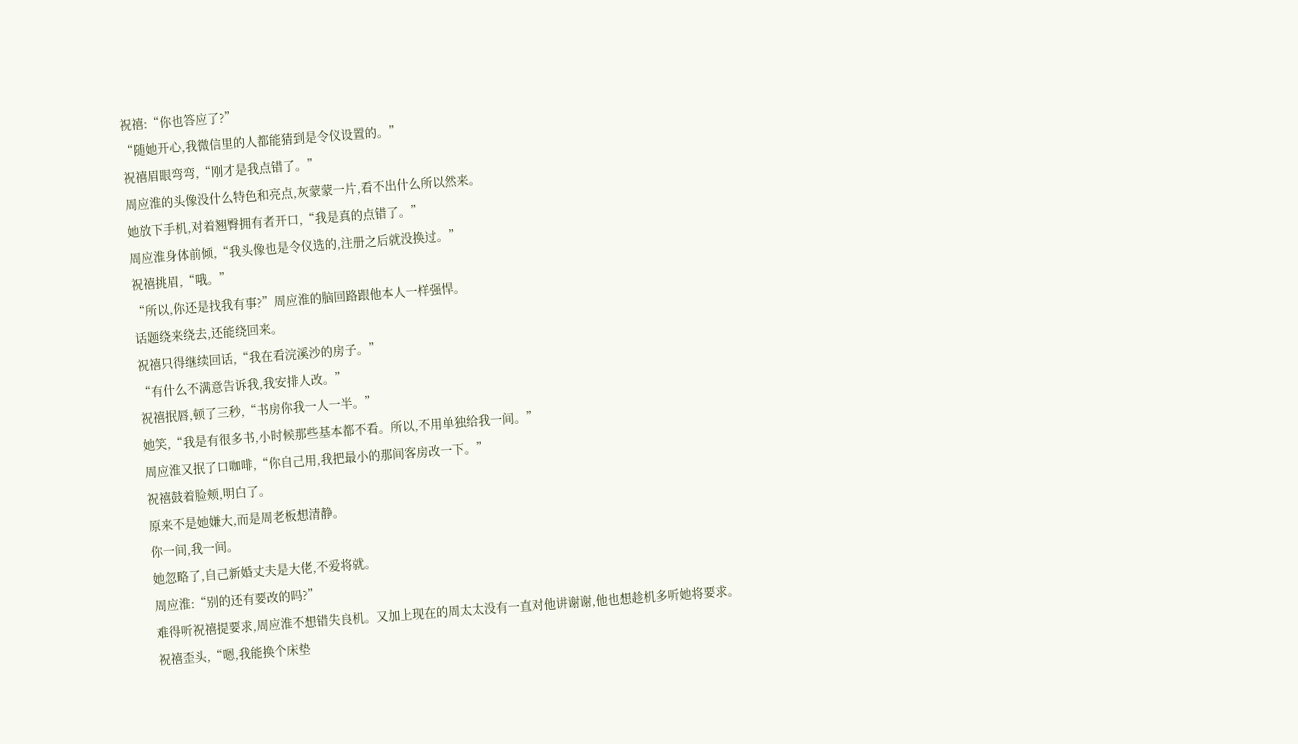祝禧:“你也答应了?”
“随她开心,我微信里的人都能猜到是令仪设置的。”
祝禧眉眼弯弯,“刚才是我点错了。”
周应淮的头像没什么特色和亮点,灰蒙蒙一片,看不出什么所以然来。
她放下手机,对着翘臀拥有者开口,“我是真的点错了。”
周应淮身体前倾,“我头像也是令仪选的,注册之后就没换过。”
祝禧挑眉,“哦。”
“所以,你还是找我有事?”周应淮的脑回路跟他本人一样强悍。
话题绕来绕去,还能绕回来。
祝禧只得继续回话,“我在看浣溪沙的房子。”
“有什么不满意告诉我,我安排人改。”
祝禧抿唇,顿了三秒,“书房你我一人一半。”
她笑,“我是有很多书,小时候那些基本都不看。所以,不用单独给我一间。”
周应淮又抿了口咖啡,“你自己用,我把最小的那间客房改一下。”
祝禧鼓着脸颊,明白了。
原来不是她嫌大,而是周老板想清静。
你一间,我一间。
她忽略了,自己新婚丈夫是大佬,不爱将就。
周应淮:“别的还有要改的吗?”
难得听祝禧提要求,周应淮不想错失良机。又加上现在的周太太没有一直对他讲谢谢,他也想趁机多听她将要求。
祝禧歪头,“嗯,我能换个床垫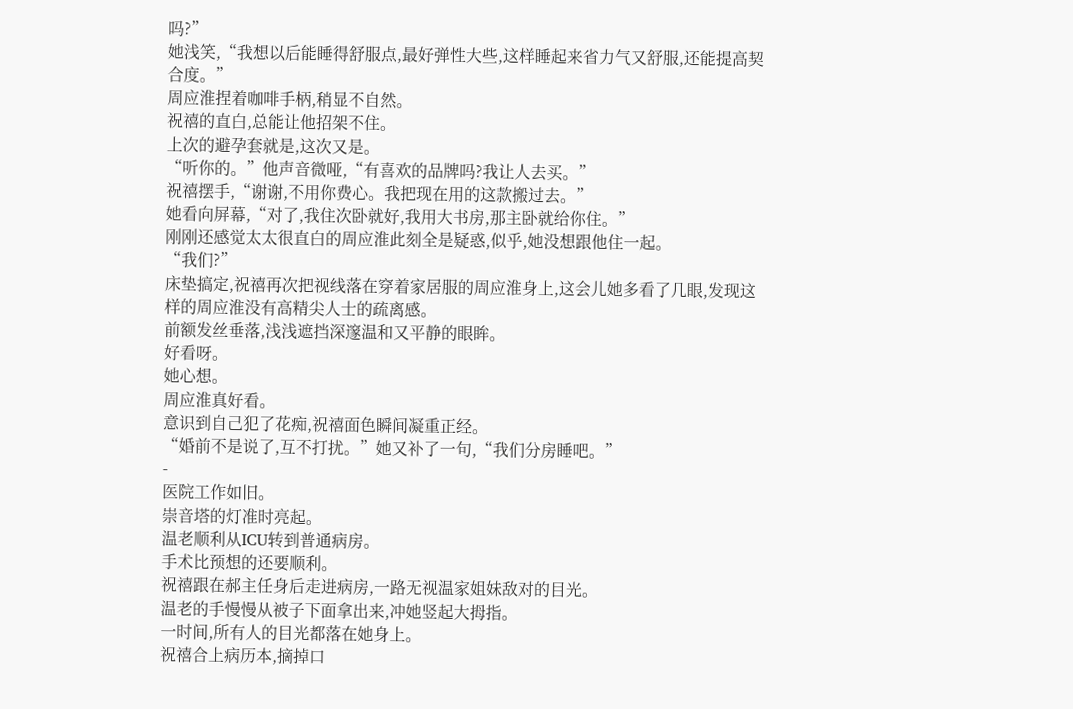吗?”
她浅笑,“我想以后能睡得舒服点,最好弹性大些,这样睡起来省力气又舒服,还能提高契合度。”
周应淮捏着咖啡手柄,稍显不自然。
祝禧的直白,总能让他招架不住。
上次的避孕套就是,这次又是。
“听你的。”他声音微哑,“有喜欢的品牌吗?我让人去买。”
祝禧摆手,“谢谢,不用你费心。我把现在用的这款搬过去。”
她看向屏幕,“对了,我住次卧就好,我用大书房,那主卧就给你住。”
刚刚还感觉太太很直白的周应淮此刻全是疑惑,似乎,她没想跟他住一起。
“我们?”
床垫搞定,祝禧再次把视线落在穿着家居服的周应淮身上,这会儿她多看了几眼,发现这样的周应淮没有高精尖人士的疏离感。
前额发丝垂落,浅浅遮挡深邃温和又平静的眼眸。
好看呀。
她心想。
周应淮真好看。
意识到自己犯了花痴,祝禧面色瞬间凝重正经。
“婚前不是说了,互不打扰。”她又补了一句,“我们分房睡吧。”
-
医院工作如旧。
崇音塔的灯准时亮起。
温老顺利从ICU转到普通病房。
手术比预想的还要顺利。
祝禧跟在郝主任身后走进病房,一路无视温家姐妹敌对的目光。
温老的手慢慢从被子下面拿出来,冲她竖起大拇指。
一时间,所有人的目光都落在她身上。
祝禧合上病历本,摘掉口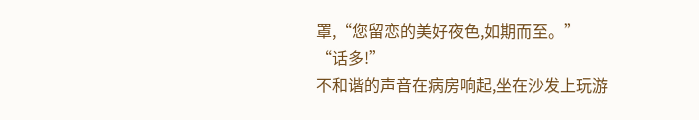罩,“您留恋的美好夜色,如期而至。”
“话多!”
不和谐的声音在病房响起,坐在沙发上玩游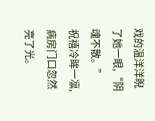戏的温洋洋睨了她一眼,“阴魂不散。”
祝禧冷眸一凛,病房门口忽然亮了光。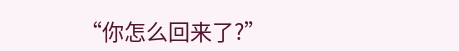“你怎么回来了?”